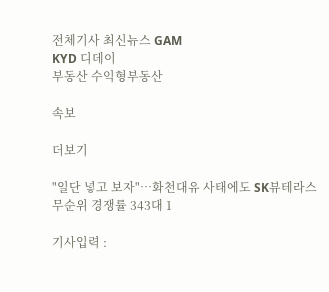전체기사 최신뉴스 GAM
KYD 디데이
부동산 수익형부동산

속보

더보기

"일단 넣고 보자"…화천대유 사태에도 SK뷰테라스 무순위 경쟁률 343대 1

기사입력 :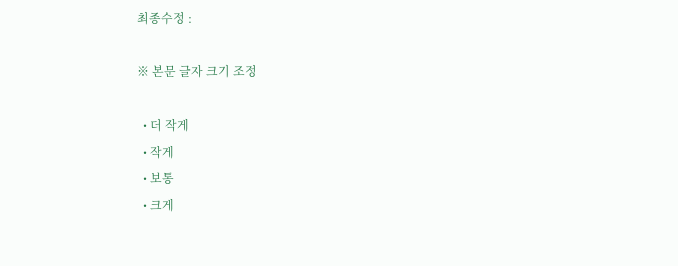최종수정 :

※ 본문 글자 크기 조정

  • 더 작게
  • 작게
  • 보통
  • 크게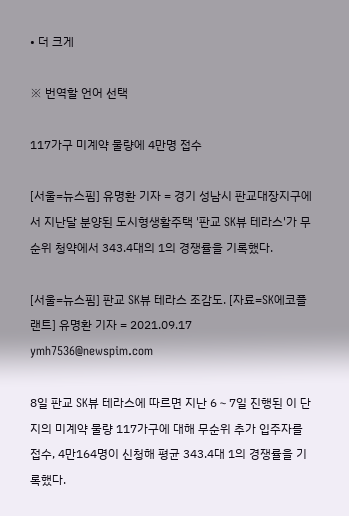• 더 크게

※ 번역할 언어 선택

117가구 미계약 물량에 4만명 접수

[서울=뉴스핌] 유명환 기자 = 경기 성남시 판교대장지구에서 지난달 분양된 도시형생활주택 '판교 SK뷰 테라스'가 무순위 청약에서 343.4대의 1의 경쟁률을 기록했다.

[서울=뉴스핌] 판교 SK뷰 테라스 조감도. [자료=SK에코플랜트] 유명환 기자 = 2021.09.17 ymh7536@newspim.com

8일 판교 SK뷰 테라스에 따르면 지난 6∼7일 진행된 이 단지의 미계약 물량 117가구에 대해 무순위 추가 입주자를 접수, 4만164명이 신청해 평균 343.4대 1의 경쟁률을 기록했다.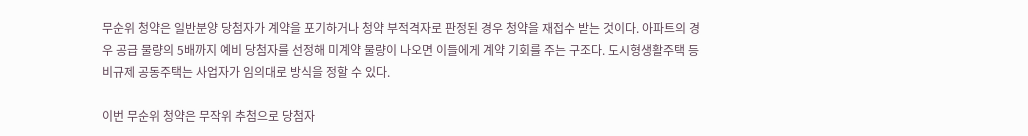무순위 청약은 일반분양 당첨자가 계약을 포기하거나 청약 부적격자로 판정된 경우 청약을 재접수 받는 것이다. 아파트의 경우 공급 물량의 5배까지 예비 당첨자를 선정해 미계약 물량이 나오면 이들에게 계약 기회를 주는 구조다. 도시형생활주택 등 비규제 공동주택는 사업자가 임의대로 방식을 정할 수 있다.

이번 무순위 청약은 무작위 추첨으로 당첨자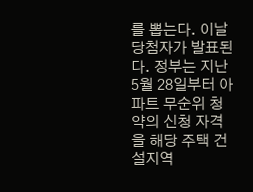를 뽑는다. 이날 당첨자가 발표된다. 정부는 지난 5월 28일부터 아파트 무순위 청약의 신청 자격을 해당 주택 건설지역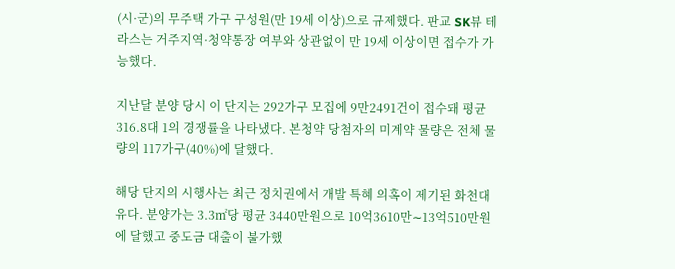(시·군)의 무주택 가구 구성원(만 19세 이상)으로 규제했다. 판교 SK뷰 테라스는 거주지역·청약통장 여부와 상관없이 만 19세 이상이면 접수가 가능했다.

지난달 분양 당시 이 단지는 292가구 모집에 9만2491건이 접수돼 평균 316.8대 1의 경쟁률을 나타냈다. 본청약 당첨자의 미계약 물량은 전체 물량의 117가구(40%)에 달했다.

해당 단지의 시행사는 최근 정치권에서 개발 특혜 의혹이 제기된 화천대유다. 분양가는 3.3㎡당 평균 3440만원으로 10억3610만∼13억510만원에 달했고 중도금 대출이 불가했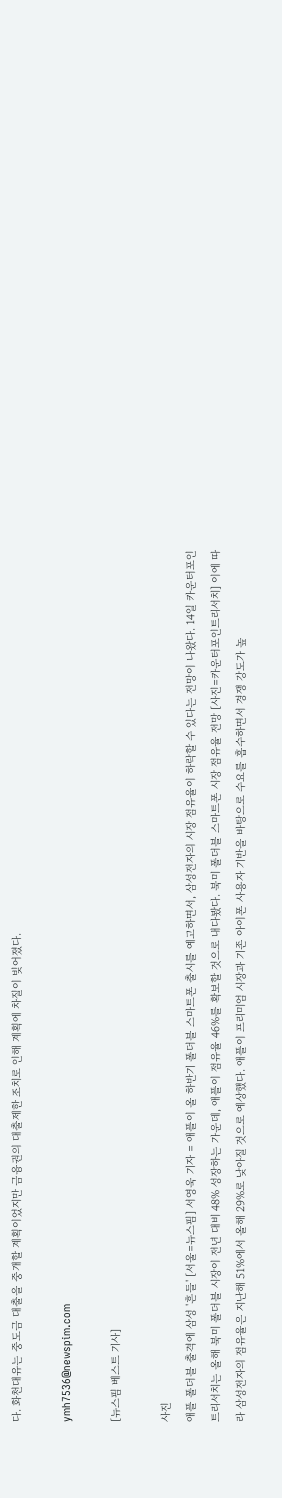다. 화천대유는 중도금 대출을 중개할 계획이었지만 금융권의 대출제한 조치로 인해 계획에 차질이 빚어졌다.

ymh7536@newspim.com

[뉴스핌 베스트 기사]

사진
애플 폴더블 출격에 삼성 '흔들' [서울=뉴스핌] 서영욱 기자 = 애플이 올 하반기 폴더블 스마트폰 출시를 예고하면서, 삼성전자의 시장 점유율이 하락할 수 있다는 전망이 나왔다. 14일 카운터포인트리서치는 올해 북미 폴더블 시장이 전년 대비 48% 성장하는 가운데, 애플이 점유율 46%를 확보할 것으로 내다봤다. 북미 폴더블 스마트폰 시장 점유율 전망 [사진=카운터포인트리서치] 이에 따라 삼성전자의 점유율은 지난해 51%에서 올해 29%로 낮아질 것으로 예상했다. 애플이 프리미엄 시장과 기존 아이폰 사용자 기반을 바탕으로 수요를 흡수하면서 경쟁 강도가 높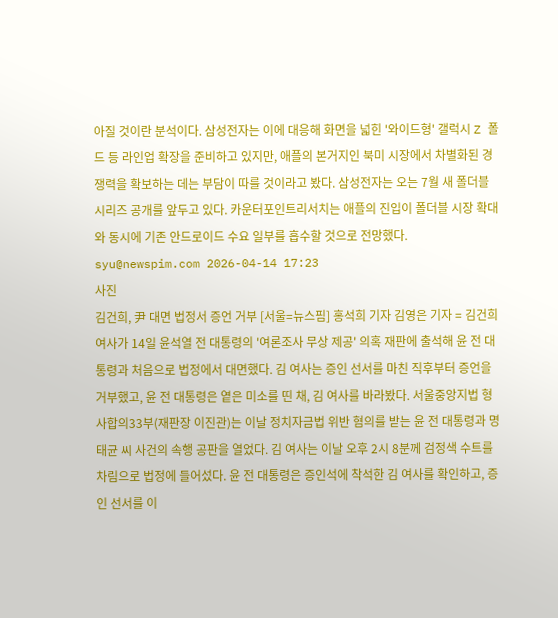아질 것이란 분석이다. 삼성전자는 이에 대응해 화면을 넓힌 '와이드형' 갤럭시 Z 폴드 등 라인업 확장을 준비하고 있지만, 애플의 본거지인 북미 시장에서 차별화된 경쟁력을 확보하는 데는 부담이 따를 것이라고 봤다. 삼성전자는 오는 7월 새 폴더블 시리즈 공개를 앞두고 있다. 카운터포인트리서치는 애플의 진입이 폴더블 시장 확대와 동시에 기존 안드로이드 수요 일부를 흡수할 것으로 전망했다. syu@newspim.com 2026-04-14 17:23
사진
김건희, 尹 대면 법정서 증언 거부 [서울=뉴스핌] 홍석희 기자 김영은 기자 = 김건희 여사가 14일 윤석열 전 대통령의 '여론조사 무상 제공' 의혹 재판에 출석해 윤 전 대통령과 처음으로 법정에서 대면했다. 김 여사는 증인 선서를 마친 직후부터 증언을 거부했고, 윤 전 대통령은 옅은 미소를 띤 채, 김 여사를 바라봤다. 서울중앙지법 형사합의33부(재판장 이진관)는 이날 정치자금법 위반 혐의를 받는 윤 전 대통령과 명태균 씨 사건의 속행 공판을 열었다. 김 여사는 이날 오후 2시 8분께 검정색 수트를 차림으로 법정에 들어섰다. 윤 전 대통령은 증인석에 착석한 김 여사를 확인하고, 증인 선서를 이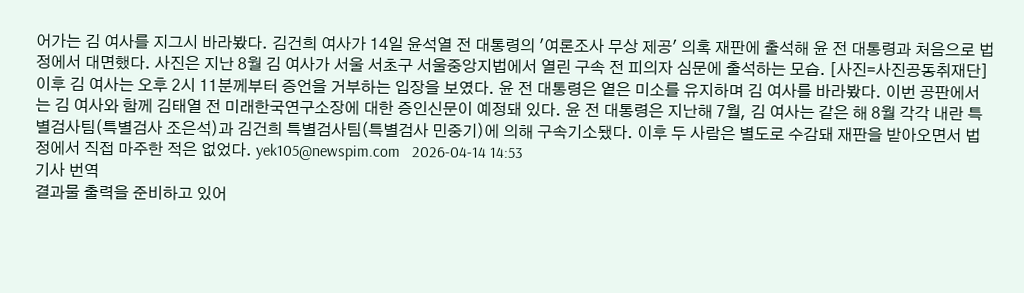어가는 김 여사를 지그시 바라봤다. 김건희 여사가 14일 윤석열 전 대통령의 '여론조사 무상 제공' 의혹 재판에 출석해 윤 전 대통령과 처음으로 법정에서 대면했다. 사진은 지난 8월 김 여사가 서울 서초구 서울중앙지법에서 열린 구속 전 피의자 심문에 출석하는 모습. [사진=사진공동취재단] 이후 김 여사는 오후 2시 11분께부터 증언을 거부하는 입장을 보였다. 윤 전 대통령은 옅은 미소를 유지하며 김 여사를 바라봤다. 이번 공판에서는 김 여사와 함께 김태열 전 미래한국연구소장에 대한 증인신문이 예정돼 있다. 윤 전 대통령은 지난해 7월, 김 여사는 같은 해 8월 각각 내란 특별검사팀(특별검사 조은석)과 김건희 특별검사팀(특별검사 민중기)에 의해 구속기소됐다. 이후 두 사람은 별도로 수감돼 재판을 받아오면서 법정에서 직접 마주한 적은 없었다. yek105@newspim.com   2026-04-14 14:53
기사 번역
결과물 출력을 준비하고 있어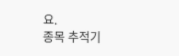요.
종목 추적기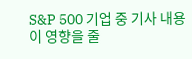S&P 500 기업 중 기사 내용이 영향을 줄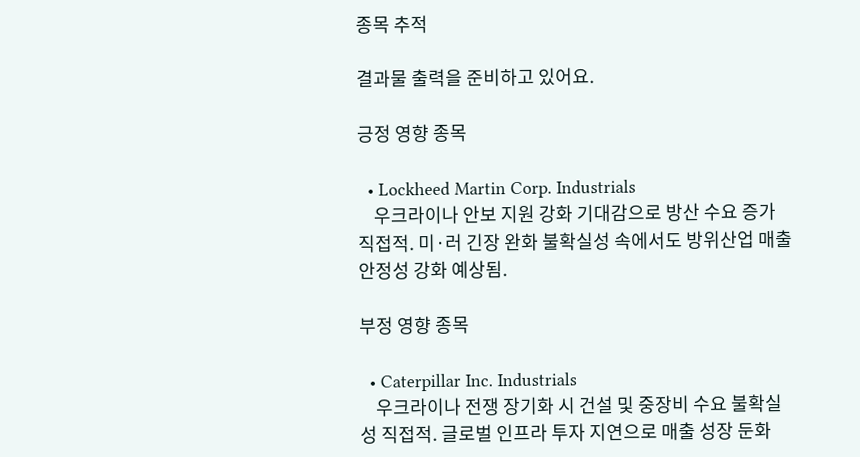종목 추적

결과물 출력을 준비하고 있어요.

긍정 영향 종목

  • Lockheed Martin Corp. Industrials
    우크라이나 안보 지원 강화 기대감으로 방산 수요 증가 직접적. 미·러 긴장 완화 불확실성 속에서도 방위산업 매출 안정성 강화 예상됨.

부정 영향 종목

  • Caterpillar Inc. Industrials
    우크라이나 전쟁 장기화 시 건설 및 중장비 수요 불확실성 직접적. 글로벌 인프라 투자 지연으로 매출 성장 둔화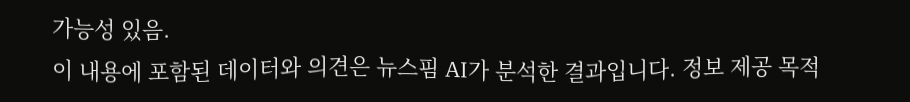가능성 있음.
이 내용에 포함된 데이터와 의견은 뉴스핌 AI가 분석한 결과입니다. 정보 제공 목적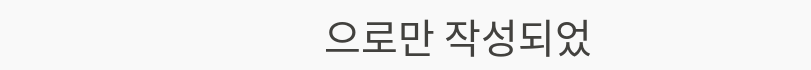으로만 작성되었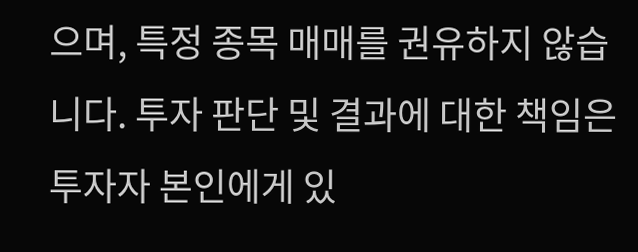으며, 특정 종목 매매를 권유하지 않습니다. 투자 판단 및 결과에 대한 책임은 투자자 본인에게 있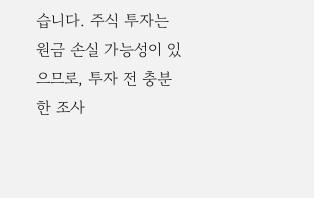습니다. 주식 투자는 원금 손실 가능성이 있으므로, 투자 전 충분한 조사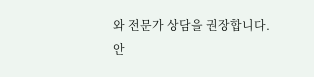와 전문가 상담을 권장합니다.
안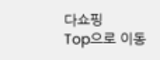다쇼핑
Top으로 이동